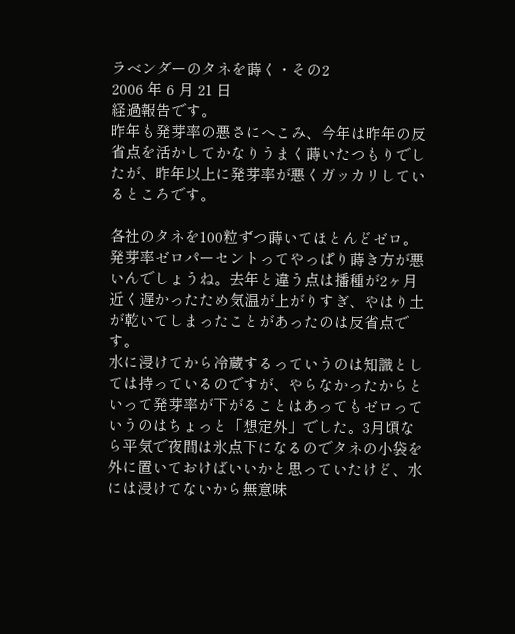ラベンダーのタネを蒔く・その2
2006 年 6 月 21 日
経過報告です。
昨年も発芽率の悪さにへこみ、今年は昨年の反省点を活かしてかなりうまく蒔いたつもりでしたが、昨年以上に発芽率が悪くガッカリしているところです。

各社のタネを100粒ずつ蒔いてほとんどゼロ。発芽率ゼロパーセントってやっぱり蒔き方が悪いんでしょうね。去年と違う点は播種が2ヶ月近く遅かったため気温が上がりすぎ、やはり土が乾いてしまったことがあったのは反省点です。
水に浸けてから冷蔵するっていうのは知識としては持っているのですが、やらなかったからといって発芽率が下がることはあってもゼロっていうのはちょっと「想定外」でした。3月頃なら平気で夜間は氷点下になるのでタネの小袋を外に置いておけばいいかと思っていたけど、水には浸けてないから無意味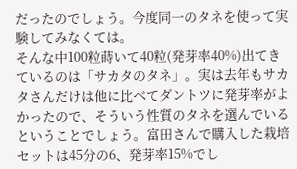だったのでしょう。今度同一のタネを使って実験してみなくては。
そんな中100粒蒔いて40粒(発芽率40%)出てきているのは「サカタのタネ」。実は去年もサカタさんだけは他に比べてダントツに発芽率がよかったので、そういう性質のタネを選んでいるということでしょう。富田さんで購入した栽培セットは45分の6、発芽率15%でし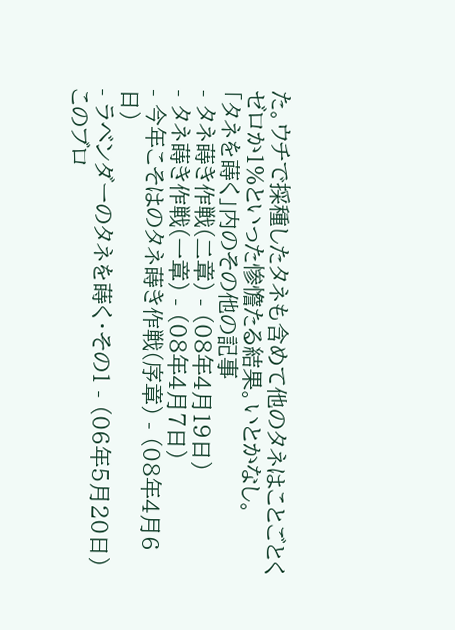た。ウチで採種したタネも含めて他のタネはことごとくゼロか1%といった惨憺たる結果。いとかなし。
「タネを蒔く」内のその他の記事
- タネ蒔き作戦(二章) - (08年4月19日)
- タネ蒔き作戦(一章) - (08年4月7日)
- 今年こそはのタネ蒔き作戦(序章) - (08年4月6日)
- ラベンダーのタネを蒔く・その1 - (06年5月20日)
このブロ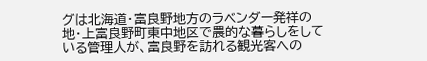グは北海道・富良野地方のラベンダー発祥の地・上富良野町東中地区で農的な暮らしをしている管理人が、富良野を訪れる観光客への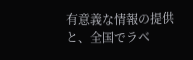有意義な情報の提供と、全国でラベ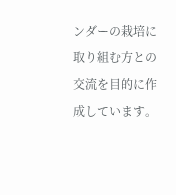ンダーの栽培に取り組む方との交流を目的に作成しています。